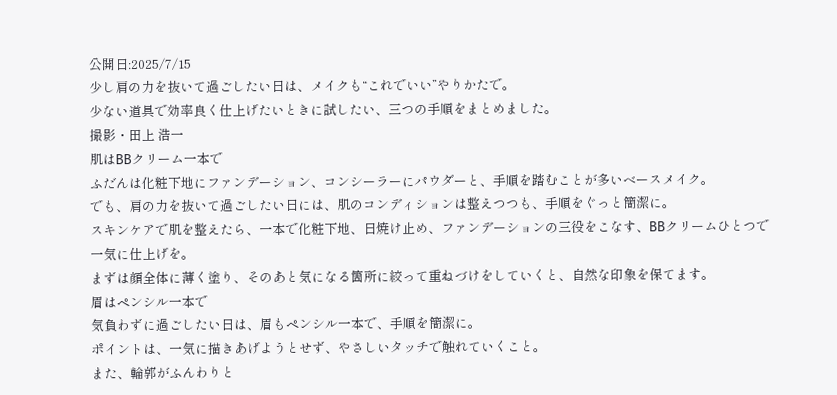公開日:2025/7/15
少し肩の力を抜いて過ごしたい日は、メイクも“これでいい”やりかたで。
少ない道具で効率良く仕上げたいときに試したい、三つの手順をまとめました。
撮影・田上 浩一
肌はBBクリーム一本で
ふだんは化粧下地にファンデーション、コンシーラーにパウダーと、手順を踏むことが多いベースメイク。
でも、肩の力を抜いて過ごしたい日には、肌のコンディションは整えつつも、手順をぐっと簡潔に。
スキンケアで肌を整えたら、一本で化粧下地、日焼け止め、ファンデーションの三役をこなす、BBクリームひとつで一気に仕上げを。
まずは顔全体に薄く塗り、そのあと気になる箇所に絞って重ねづけをしていくと、自然な印象を保てます。
眉はペンシル一本で
気負わずに過ごしたい日は、眉もペンシル一本で、手順を簡潔に。
ポイントは、一気に描きあげようとせず、やさしいタッチで触れていくこと。
また、輪郭がふんわりと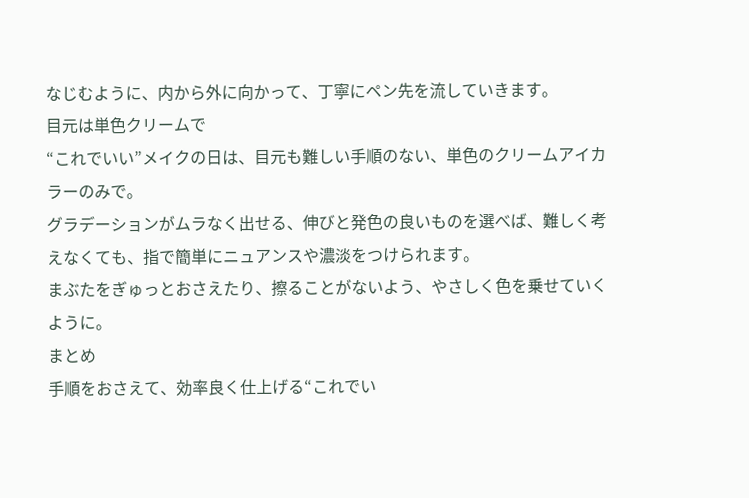なじむように、内から外に向かって、丁寧にペン先を流していきます。
目元は単色クリームで
“これでいい”メイクの日は、目元も難しい手順のない、単色のクリームアイカラーのみで。
グラデーションがムラなく出せる、伸びと発色の良いものを選べば、難しく考えなくても、指で簡単にニュアンスや濃淡をつけられます。
まぶたをぎゅっとおさえたり、擦ることがないよう、やさしく色を乗せていくように。
まとめ
手順をおさえて、効率良く仕上げる“これでい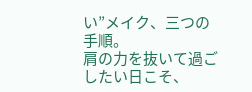い”メイク、三つの手順。
肩の力を抜いて過ごしたい日こそ、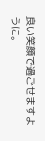良い笑顔で過ごせますように。